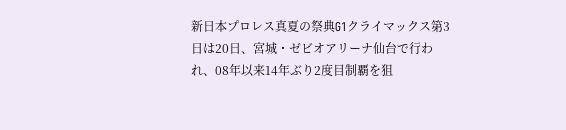新日本プロレス真夏の祭典G1クライマックス第3日は20日、宮城・ゼビオアリーナ仙台で行われ、08年以来14年ぶり2度目制覇を狙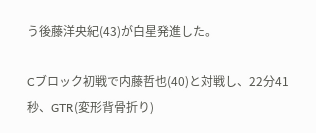う後藤洋央紀(43)が白星発進した。

Cブロック初戦で内藤哲也(40)と対戦し、22分41秒、GTR(変形背骨折り)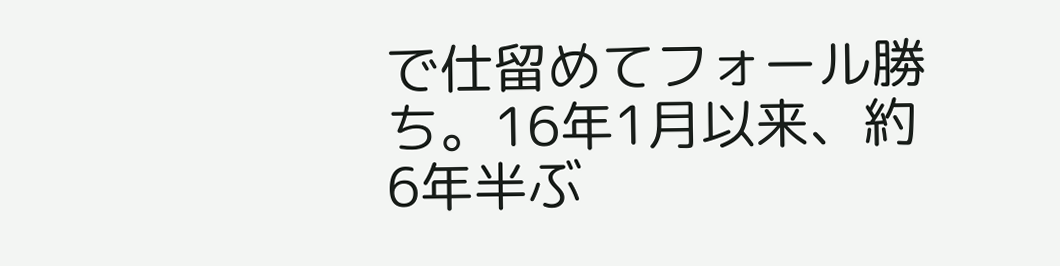で仕留めてフォール勝ち。16年1月以来、約6年半ぶ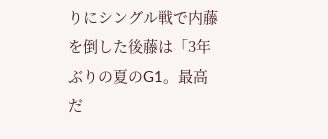りにシングル戦で内藤を倒した後藤は「3年ぶりの夏のG1。最高だ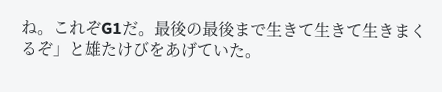ね。これぞG1だ。最後の最後まで生きて生きて生きまくるぞ」と雄たけびをあげていた。